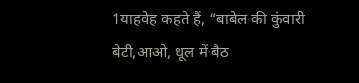1याहवेह कहते हैं, “बाबेल की कुंवारी बेटी,आओ, धूल में बैठ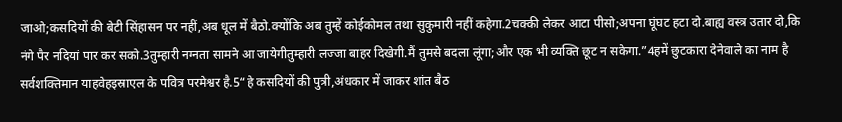जाओ;कसदियों की बेटी सिंहासन पर नहीं,अब धूल में बैठो.क्योंकि अब तुम्हें कोईकोमल तथा सुकुमारी नहीं कहेगा.2चक्की लेकर आटा पीसो;अपना घूंघट हटा दो.बाह्य वस्त्र उतार दो,कि नंगे पैर नदियां पार कर सको.3तुम्हारी नग्नता सामने आ जायेगीतुम्हारी लज्जा बाहर दिखेगी.मैं तुमसे बदला लूंगा;और एक भी व्यक्ति छूट न सकेगा.”4हमें छुटकारा देनेवाले का नाम है सर्वशक्तिमान याहवेहइस्राएल के पवित्र परमेश्वर है.5“हे कसदियों की पुत्री,अंधकार में जाकर शांत बैठ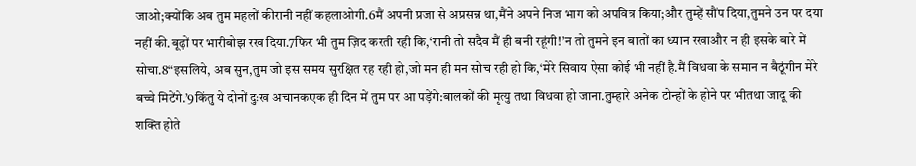जाओ;क्योंकि अब तुम महलों कीरानी नहीं कहलाओगी.6मैं अपनी प्रजा से अप्रसन्न था,मैंने अपने निज भाग को अपवित्र किया;और तुम्हें सौंप दिया,तुमने उन पर दया नहीं की.बूढ़ों पर भारीबोझ रख दिया.7फिर भी तुम ज़िद करती रही कि,‘रानी तो सदैव मैं ही बनी रहूंगी!’न तो तुमने इन बातों का ध्यान रखाऔर न ही इसके बारे में सोचा.8“इसलिये, अब सुन,तुम जो इस समय सुरक्षित रह रही हो,जो मन ही मन सोच रही हो कि,‘मेरे सिवाय ऐसा कोई भी नहीं है.मैं विधवा के समान न बैठूंगीन मेरे बच्चे मिटेंगे.’9किंतु ये दोनों दुःख अचानकएक ही दिन में तुम पर आ पड़ेंगे:बालकों की मृत्यु तथा विधवा हो जाना.तुम्हारे अनेक टोन्हों के होने पर भीतथा जादू की शक्ति होते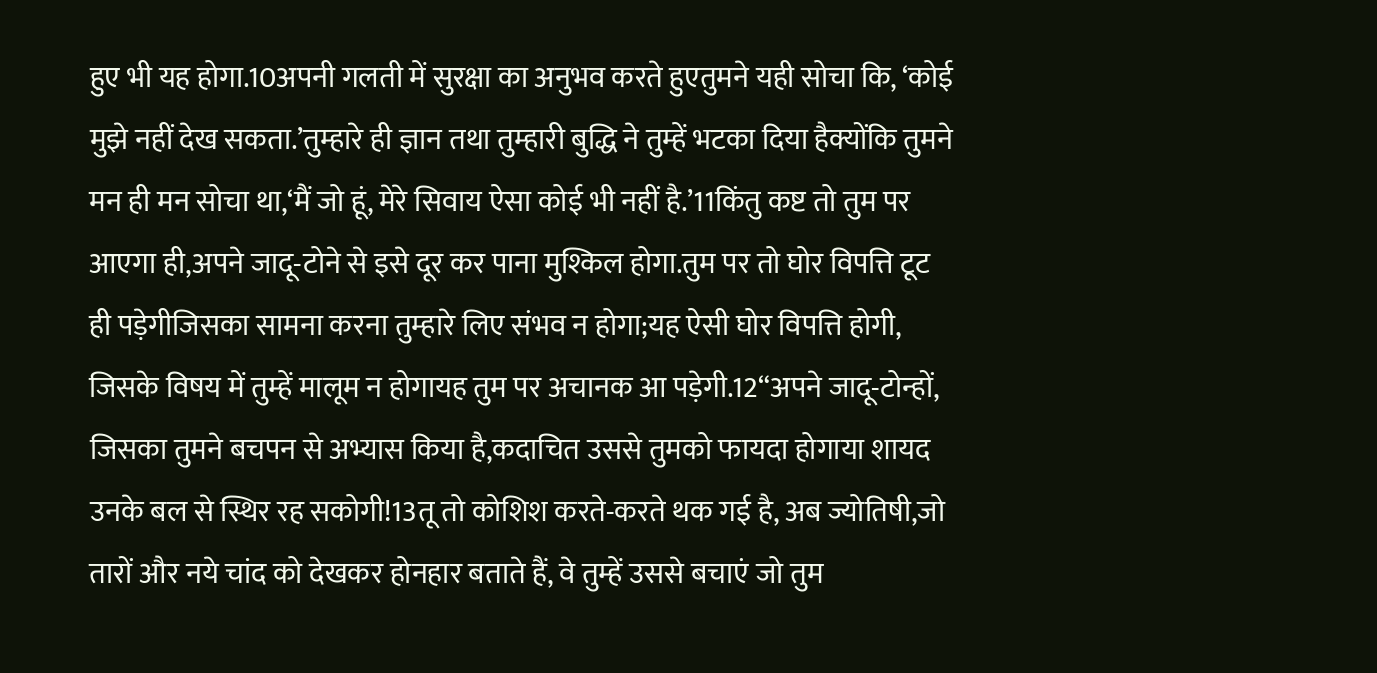हुए भी यह होगा.10अपनी गलती में सुरक्षा का अनुभव करते हुएतुमने यही सोचा कि, ‘कोई मुझे नहीं देख सकता.’तुम्हारे ही ज्ञान तथा तुम्हारी बुद्धि ने तुम्हें भटका दिया हैक्योंकि तुमने मन ही मन सोचा था,‘मैं जो हूं, मेरे सिवाय ऐसा कोई भी नहीं है.’11किंतु कष्ट तो तुम पर आएगा ही,अपने जादू-टोने से इसे दूर कर पाना मुश्किल होगा.तुम पर तो घोर विपत्ति टूट ही पड़ेगीजिसका सामना करना तुम्हारे लिए संभव न होगा;यह ऐसी घोर विपत्ति होगी, जिसके विषय में तुम्हें मालूम न होगायह तुम पर अचानक आ पड़ेगी.12“अपने जादू-टोन्हों, जिसका तुमने बचपन से अभ्यास किया है,कदाचित उससे तुमको फायदा होगाया शायद उनके बल से स्थिर रह सकोगी!13तू तो कोशिश करते-करते थक गई है, अब ज्योतिषी,जो तारों और नये चांद को देखकर होनहार बताते हैं, वे तुम्हें उससे बचाएं जो तुम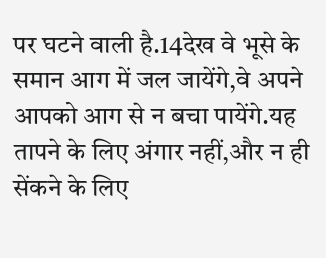पर घटने वाली है.14देख वे भूसे के समान आग में जल जायेंगे,वे अपने आपको आग से न बचा पायेंगे.यह तापने के लिए अंगार नहीं,और न ही सेंकने के लिए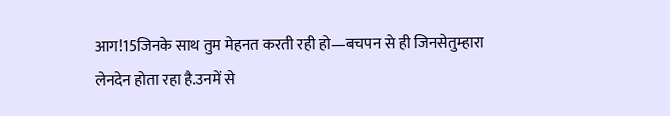आग!15जिनके साथ तुम मेहनत करती रही हो—बचपन से ही जिनसेतुम्हारा लेनदेन होता रहा है.उनमें से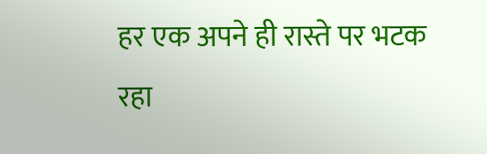हर एक अपने ही रास्ते पर भटक रहा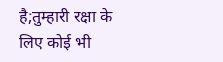है;तुम्हारी रक्षा के लिए कोई भी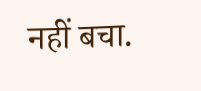नहीं बचा.